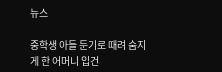뉴스

중학생 아들 둔기로 때려 숨지게 한 어머니 입건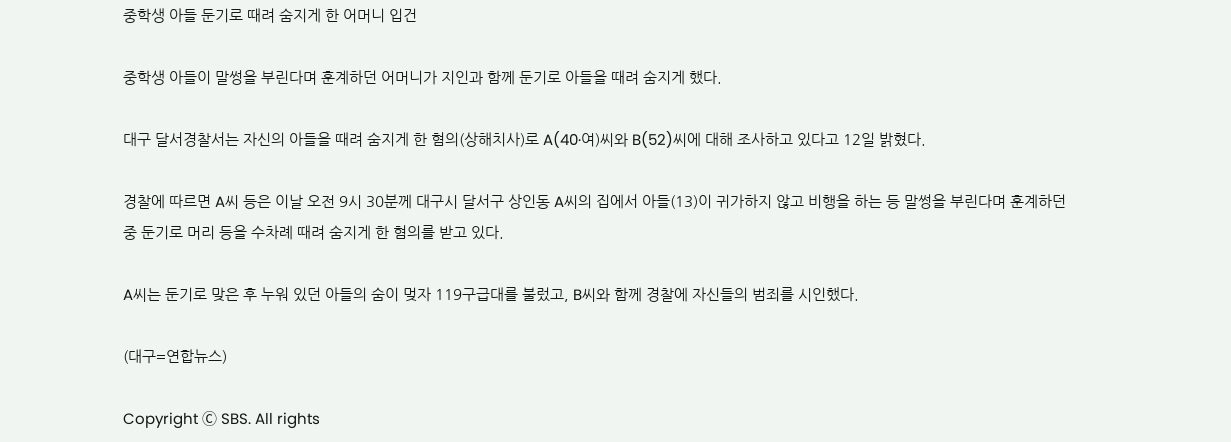중학생 아들 둔기로 때려 숨지게 한 어머니 입건

중학생 아들이 말썽을 부린다며 훈계하던 어머니가 지인과 함께 둔기로 아들을 때려 숨지게 했다.

대구 달서경찰서는 자신의 아들을 때려 숨지게 한 혐의(상해치사)로 A(40·여)씨와 B(52)씨에 대해 조사하고 있다고 12일 밝혔다.

경찰에 따르면 A씨 등은 이날 오전 9시 30분께 대구시 달서구 상인동 A씨의 집에서 아들(13)이 귀가하지 않고 비행을 하는 등 말썽을 부린다며 훈계하던 중 둔기로 머리 등을 수차례 때려 숨지게 한 혐의를 받고 있다.

A씨는 둔기로 맞은 후 누워 있던 아들의 숨이 멎자 119구급대를 불렀고, B씨와 함께 경찰에 자신들의 범죄를 시인했다.

(대구=연합뉴스)

Copyright Ⓒ SBS. All rights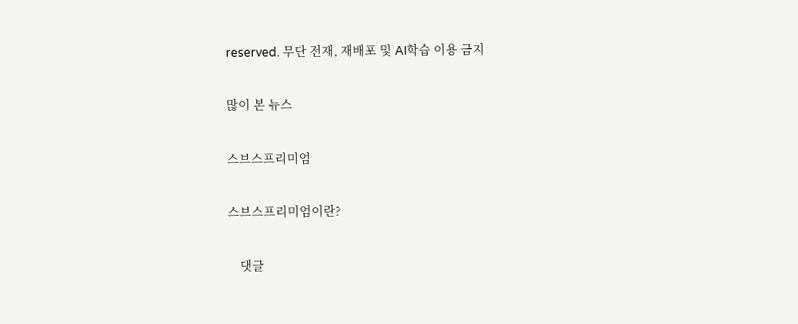reserved. 무단 전재, 재배포 및 AI학습 이용 금지

많이 본 뉴스

스브스프리미엄

스브스프리미엄이란?

    댓글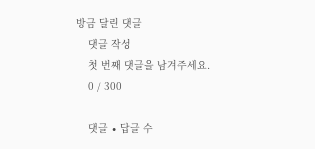방금 달린 댓글
    댓글 작성
    첫 번째 댓글을 남겨주세요.
    0 / 300

    댓글 ∙ 답글 수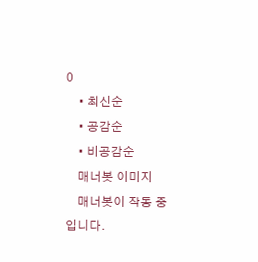0
    • 최신순
    • 공감순
    • 비공감순
    매너봇 이미지
    매너봇이 작동 중입니다.